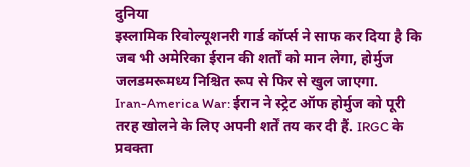दुनिया
इस्लामिक रिवोल्यूशनरी गार्ड कॉर्प्स ने साफ कर दिया है कि जब भी अमेरिका ईरान की शर्तों को मान लेगा, होर्मुज जलडमरूमध्य निश्चित रूप से फिर से खुल जाएगा.
Iran-America War: ईरान ने स्ट्रेट ऑफ होर्मुज को पूरी तरह खोलने के लिए अपनी शर्तें तय कर दी हैं. IRGC के प्रवक्ता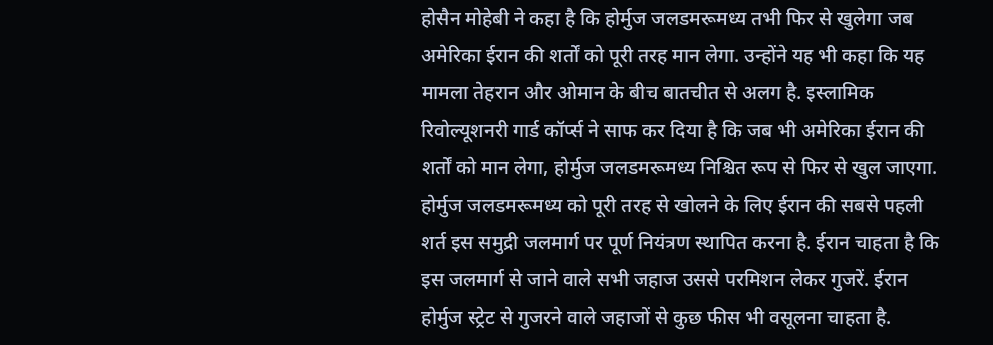होसैन मोहेबी ने कहा है कि होर्मुज जलडमरूमध्य तभी फिर से खुलेगा जब अमेरिका ईरान की शर्तों को पूरी तरह मान लेगा. उन्होंने यह भी कहा कि यह मामला तेहरान और ओमान के बीच बातचीत से अलग है. इस्लामिक रिवोल्यूशनरी गार्ड कॉर्प्स ने साफ कर दिया है कि जब भी अमेरिका ईरान की शर्तों को मान लेगा, होर्मुज जलडमरूमध्य निश्चित रूप से फिर से खुल जाएगा.
होर्मुज जलडमरूमध्य को पूरी तरह से खोलने के लिए ईरान की सबसे पहली शर्त इस समुद्री जलमार्ग पर पूर्ण नियंत्रण स्थापित करना है. ईरान चाहता है कि इस जलमार्ग से जाने वाले सभी जहाज उससे परमिशन लेकर गुजरें. ईरान होर्मुज स्ट्रेट से गुजरने वाले जहाजों से कुछ फीस भी वसूलना चाहता है.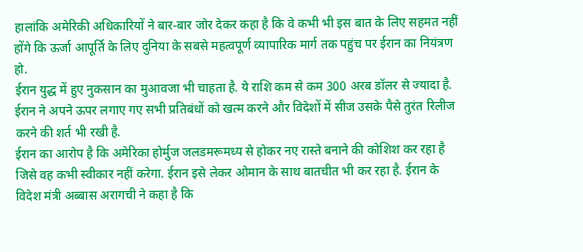हालांकि अमेरिकी अधिकारियों ने बार-बार जोर देकर कहा है कि वे कभी भी इस बात के लिए सहमत नहीं होंगे कि ऊर्जा आपूर्ति के लिए दुनिया के सबसे महत्वपूर्ण व्यापारिक मार्ग तक पहुंच पर ईरान का नियंत्रण हो.
ईरान युद्ध में हुए नुकसान का मुआवजा भी चाहता है. ये राशि कम से कम 300 अरब डॉलर से ज्यादा है. ईरान ने अपने ऊपर लगाए गए सभी प्रतिबंधों को खत्म करने और विदेशों में सीज उसके पैसे तुरंत रिलीज करने की शर्त भी रखी है.
ईरान का आरोप है कि अमेरिका होर्मुज जलडमरूमध्य से होकर नए रास्ते बनाने की कोशिश कर रहा है जिसे वह कभी स्वीकार नहीं करेगा. ईरान इसे लेकर ओमान के साथ बातचीत भी कर रहा है. ईरान के विदेश मंत्री अब्बास अरागची ने कहा है कि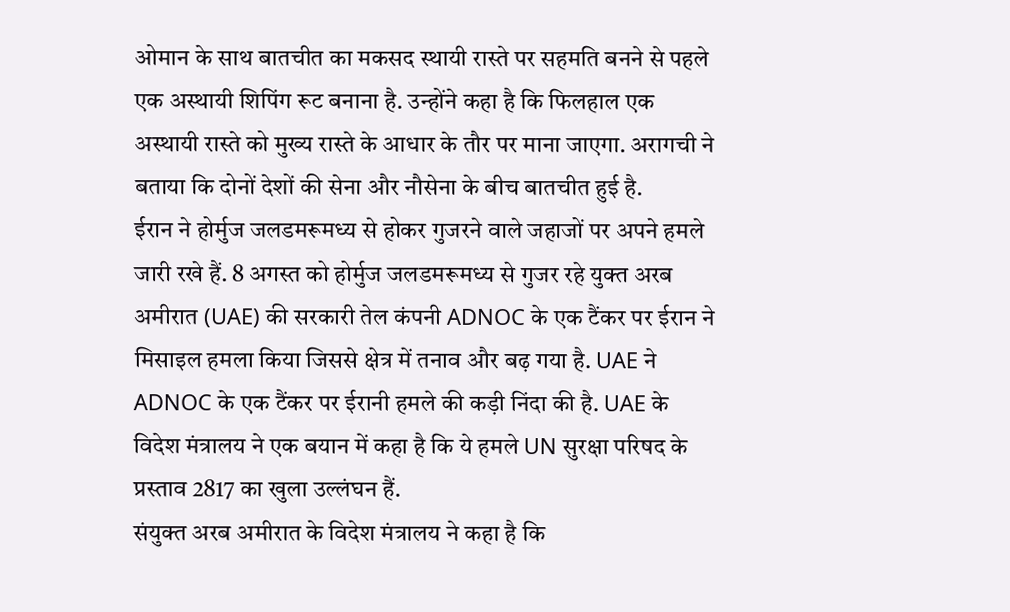ओमान के साथ बातचीत का मकसद स्थायी रास्ते पर सहमति बनने से पहले एक अस्थायी शिपिंग रूट बनाना है. उन्होंने कहा है कि फिलहाल एक अस्थायी रास्ते को मुख्य रास्ते के आधार के तौर पर माना जाएगा. अरागची ने बताया कि दोनों देशों की सेना और नौसेना के बीच बातचीत हुई है.
ईरान ने होर्मुज जलडमरूमध्य से होकर गुजरने वाले जहाजों पर अपने हमले जारी रखे हैं. 8 अगस्त को होर्मुज जलडमरूमध्य से गुजर रहे युक्त अरब अमीरात (UAE) की सरकारी तेल कंपनी ADNOC के एक टैंकर पर ईरान ने मिसाइल हमला किया जिससे क्षेत्र में तनाव और बढ़ गया है. UAE ने ADNOC के एक टैंकर पर ईरानी हमले की कड़ी निंदा की है. UAE के विदेश मंत्रालय ने एक बयान में कहा है कि ये हमले UN सुरक्षा परिषद के प्रस्ताव 2817 का खुला उल्लंघन हैं.
संयुक्त अरब अमीरात के विदेश मंत्रालय ने कहा है कि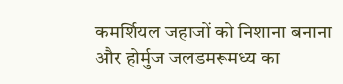कमर्शियल जहाजों को निशाना बनाना और होर्मुज जलडमरूमध्य का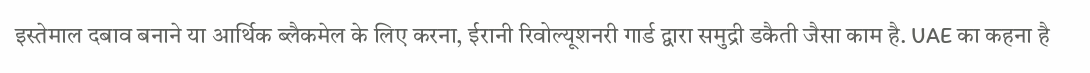इस्तेमाल दबाव बनाने या आर्थिक ब्लैकमेल के लिए करना, ईरानी रिवोल्यूशनरी गार्ड द्वारा समुद्री डकैती जैसा काम है. UAE का कहना है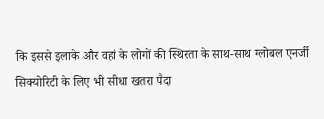कि इससे इलाके और वहां के लोगों की स्थिरता के साथ-साथ ग्लोबल एनर्जी सिक्योरिटी के लिए भी सीधा खतरा पैदा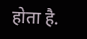होता है.